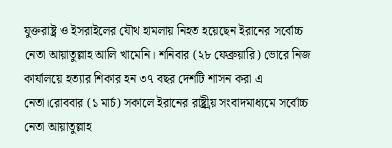যুক্তরাষ্ট্র ও ইসরাইলের যৌথ হামলায় নিহত হয়েছেন ইরানের সর্বোচ্চ নেতা আয়াতুল্লাহ আলি খামেনি। শনিবার (২৮ ফেব্রুয়ারি) ভোরে নিজ কার্যালয়ে হত্যার শিকার হন ৩৭ বছর দেশটি শাসন করা এ নেতা।রোববার (১ মার্চ) সকালে ইরানের রাষ্ট্র্রীয় সংবাদমাধ্যমে সর্বোচ্চ নেতা আয়াতুল্লাহ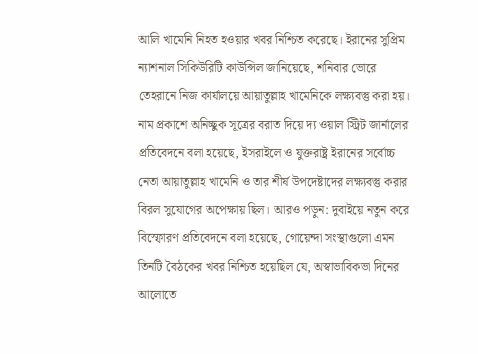আলি খামেনি নিহত হওয়ার খবর নিশ্চিত করেছে। ইরানের সুপ্রিম ন্যাশনাল সিকিউরিটি কাউন্সিল জানিয়েছে, শনিবার ভোরে তেহরানে নিজ কার্যালয়ে আয়াতুল্লাহ খামেনিকে লক্ষ্যবস্তু করা হয়। নাম প্রকাশে অনিচ্ছুক সূত্রের বরাত দিয়ে দ্য ওয়াল স্ট্রিট জার্নালের প্রতিবেদনে বলা হয়েছে, ইসরাইলে ও যুক্তরাষ্ট্র ইরানের সর্বোচ্চ নেতা আয়াতুল্লাহ খামেনি ও তার শীর্ষ উপদেষ্টাদের লক্ষ্যবস্তু করার বিরল সুযোগের অপেক্ষায় ছিল। আরও পড়ুন: দুবাইয়ে নতুন করে বিস্ফোরণ প্রতিবেদনে বলা হয়েছে, গোয়েন্দা সংস্থাগুলো এমন তিনটি বৈঠকের খবর নিশ্চিত হয়েছিল যে, অস্বাভাবিকভা দিনের আলোতে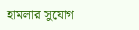হামলার সুযোগ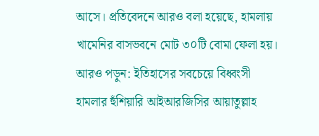আসে। প্রতিবেদনে আরও বলা হয়েছে, হামলায় খামেনির বাসভবনে মোট ৩০টি বোমা ফেলা হয়। আরও পড়ুন: ইতিহাসের সবচেয়ে বিধ্বংসী হামলার হুঁশিয়ারি আইআরজিসির আয়াতুল্লাহ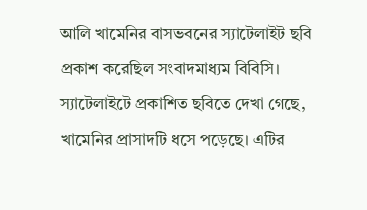আলি খামেনির বাসভবনের স্যাটেলাইট ছবি প্রকাশ করেছিল সংবাদমাধ্যম বিবিসি। স্যাটেলাইটে প্রকাশিত ছবিতে দেখা গেছে, খামেনির প্রাসাদটি ধসে পড়েছে। এটির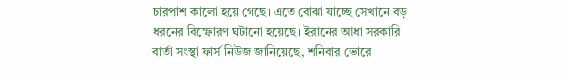চারপাশ কালো হয়ে গেছে। এতে বোঝা যাচ্ছে সেখানে বড় ধরনের বিস্ফোরণ ঘটানো হয়েছে। ইরানের আধা সরকারি বার্তা সংস্থা ফার্স নিউজ জানিয়েছে, শনিবার ভোরে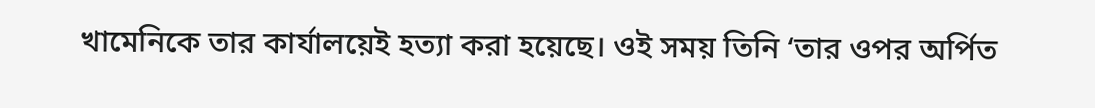খামেনিকে তার কার্যালয়েই হত্যা করা হয়েছে। ওই সময় তিনি ‘তার ওপর অর্পিত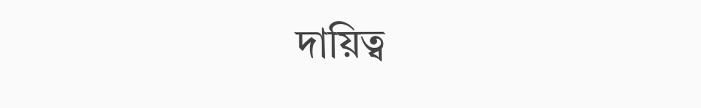দায়িত্ব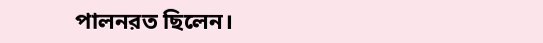পালনরত ছিলেন।